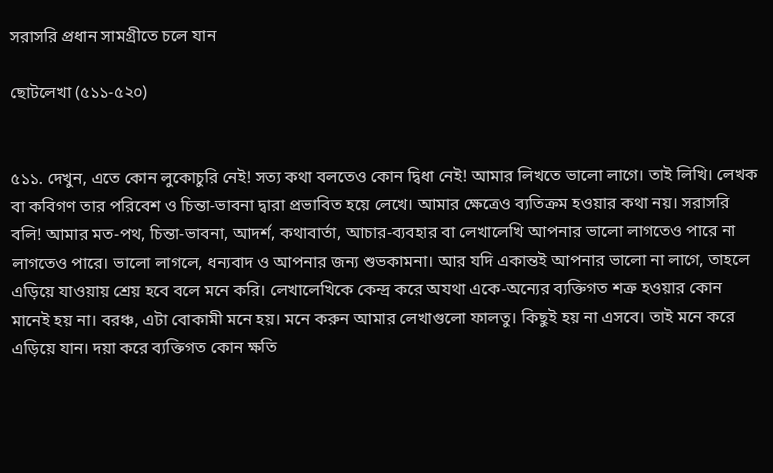সরাসরি প্রধান সামগ্রীতে চলে যান

ছোটলেখা (৫১১-৫২০)


৫১১. দেখুন, এতে কোন লুকোচুরি নেই! সত্য কথা বলতেও কোন দ্বিধা নেই! আমার লিখতে ভালো লাগে। তাই লিখি। লেখক বা কবিগণ তার পরিবেশ ও চিন্তা-ভাবনা দ্বারা প্রভাবিত হয়ে লেখে। আমার ক্ষেত্রেও ব্যতিক্রম হওয়ার কথা নয়। সরাসরি বলি! আমার মত-পথ, চিন্তা-ভাবনা, আদর্শ, কথাবার্তা, আচার-ব্যবহার বা লেখালেখি আপনার ভালো লাগতেও পারে না লাগতেও পারে। ভালো লাগলে, ধন্যবাদ ও আপনার জন্য শুভকামনা। আর যদি একান্তই আপনার ভালো না লাগে, তাহলে এড়িয়ে যাওয়ায় শ্রেয় হবে বলে মনে করি। লেখালেখিকে কেন্দ্র করে অযথা একে-অন্যের ব্যক্তিগত শত্রু হওয়ার কোন মানেই হয় না। বরঞ্চ, এটা বোকামী মনে হয়। মনে করুন আমার লেখাগুলো ফালতু। কিছুই হয় না এসবে। তাই মনে করে এড়িয়ে যান। দয়া করে ব্যক্তিগত কোন ক্ষতি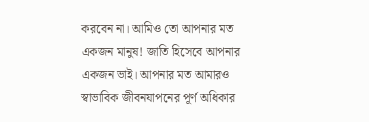করবেন না। আমিও তো আপনার মত একজন মানুষ! জাতি হিসেবে আপনার একজন ভাই। আপনার মত আমারও স্বাভাবিক জীবনযাপনের পূর্ণ অধিকার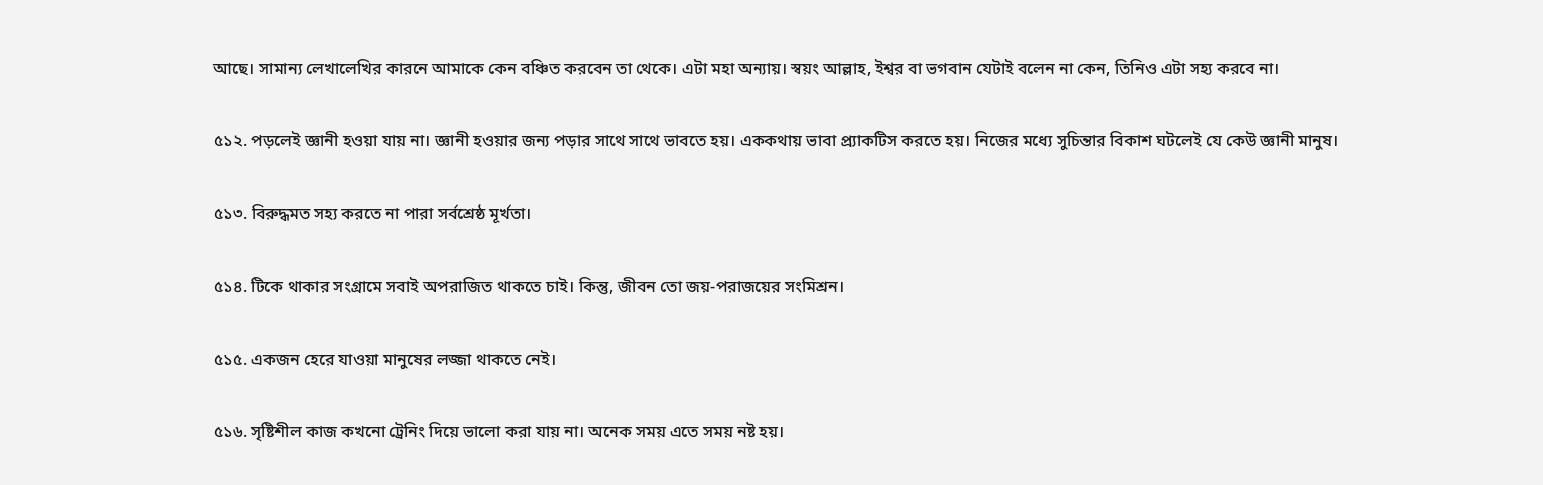আছে। সামান্য লেখালেখির কারনে আমাকে কেন বঞ্চিত করবেন তা থেকে। এটা মহা অন্যায়। স্বয়ং আল্লাহ, ইশ্বর বা ভগবান যেটাই বলেন না কেন, তিনিও এটা সহ্য করবে না।

৫১২. পড়লেই জ্ঞানী হওয়া যায় না। জ্ঞানী হওয়ার জন্য পড়ার সাথে সাথে ভাবতে হয়। এককথায় ভাবা প্র্যাকটিস করতে হয়। নিজের মধ্যে সুচিন্তার বিকাশ ঘটলেই যে কেউ জ্ঞানী মানুষ।

৫১৩. বিরুদ্ধমত সহ্য করতে না পারা সর্বশ্রেষ্ঠ মূর্খতা।

৫১৪. টিকে থাকার সংগ্রামে সবাই অপরাজিত থাকতে চাই। কিন্তু, জীবন তো জয়-পরাজয়ের সংমিশ্রন।

৫১৫. একজন হেরে যাওয়া মানুষের লজ্জা থাকতে নেই।

৫১৬. সৃষ্টিশীল কাজ কখনো ট্রেনিং দিয়ে ভালো করা যায় না। অনেক সময় এতে সময় নষ্ট হয়।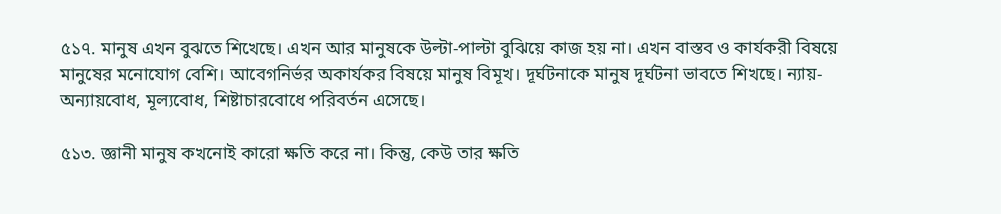৫১৭. মানুষ এখন বুঝতে শিখেছে। এখন আর মানুষকে উল্টা-পাল্টা বুঝিয়ে কাজ হয় না। এখন বাস্তব ও কার্যকরী বিষয়ে মানুষের মনোযোগ বেশি। আবেগনির্ভর অকার্যকর বিষয়ে মানুষ বিমূখ। দূর্ঘটনাকে মানুষ দূর্ঘটনা ভাবতে শিখছে। ন্যায়-অন্যায়বোধ, মূল্যবোধ, শিষ্টাচারবোধে পরিবর্তন এসেছে।

৫১৩. জ্ঞানী মানুষ কখনোই কারো ক্ষতি করে না। কিন্তু, কেউ তার ক্ষতি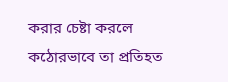করার চেষ্টা করলে কঠোরভাবে তা প্রতিহত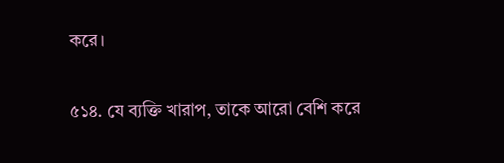করে।

৫১৪. যে ব্যক্তি খারাপ, তাকে আরো বেশি করে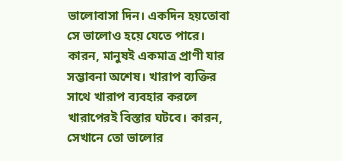ভালোবাসা দিন। একদিন হয়তোবা সে ভালোও হয়ে যেতে পারে। কারন, মানুষই একমাত্র প্রাণী যার সম্ভাবনা অশেষ। খারাপ ব্যক্তির সাথে খারাপ ব্যবহার করলে খারাপেরই বিস্তার ঘটবে। কারন, সেখানে তো ভালোর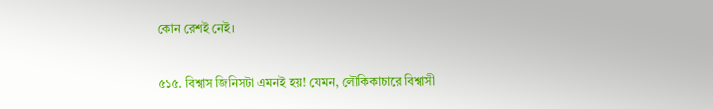কোন রেশই নেই।

৫১৫. বিশ্বাস জিনিসটা এমনই হয়! যেমন, লৌকিকাচারে বিশ্বাসী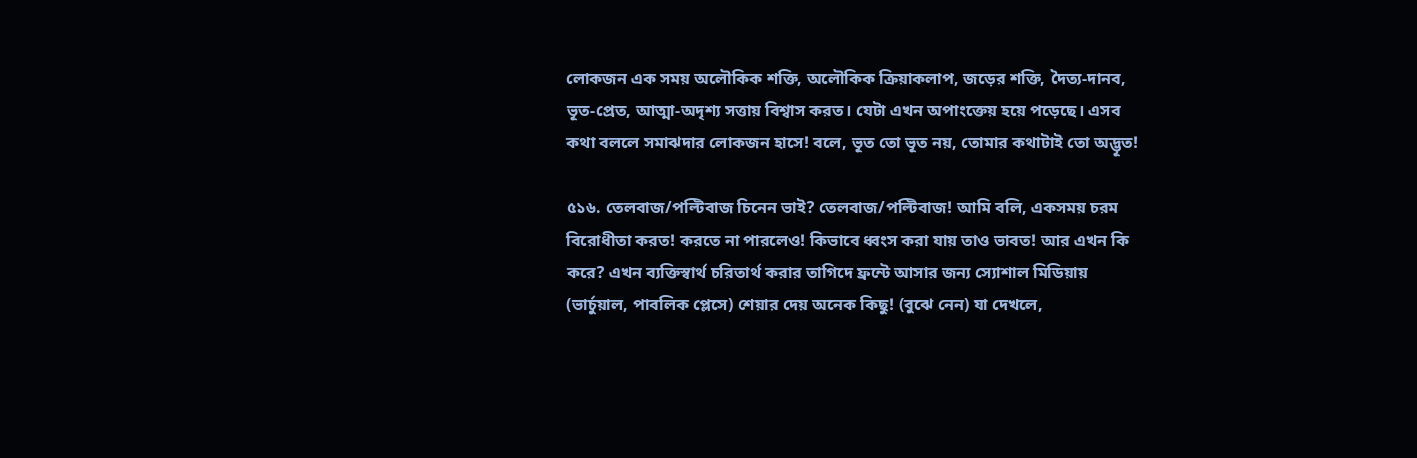লোকজন এক সময় অলৌকিক শক্তি, অলৌকিক ক্রিয়াকলাপ, জড়ের শক্তি, দৈত্য-দানব, ভূত-প্রেত, আত্মা-অদৃশ্য সত্তায় বিশ্বাস করত। যেটা এখন অপাংক্তেয় হয়ে পড়েছে। এসব কথা বললে সমাঝদার লোকজন হাসে! বলে, ভূত তো ভূত নয়, তোমার কথাটাই তো অদ্ভূত!

৫১৬. তেলবাজ/পল্টিবাজ চিনেন ভাই? তেলবাজ/পল্টিবাজ! আমি বলি, একসময় চরম বিরোধীতা করত! করতে না পারলেও! কিভাবে ধ্বংস করা যায় তাও ভাবত! আর এখন কি করে? এখন ব্যক্তিস্বার্থ চরিতার্থ করার তাগিদে ফ্রন্টে আসার জন্য স্যোশাল মিডিয়ায় (ভার্চুয়াল, পাবলিক প্লেসে) শেয়ার দেয় অনেক কিছু! (বুঝে নেন) যা দেখলে,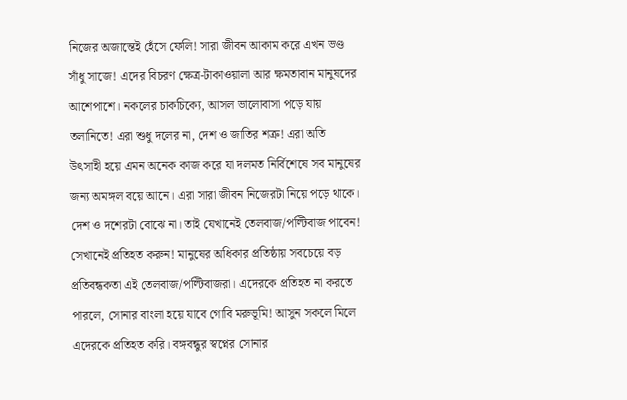নিজের অজান্তেই হেঁসে ফেলি! সারা জীবন আকাম করে এখন ভণ্ড সাঁধু সাজে! এদের বিচরণ ক্ষেত্র-টাকাওয়ালা আর ক্ষমতাবান মানুষদের আশেপাশে। নকলের চাকচিক্যে, আসল ভালোবাসা পড়ে যায় তলানিতে! এরা শুধু দলের না, দেশ ও জাতির শত্রু! এরা অতি উৎসাহী হয়ে এমন অনেক কাজ করে যা দলমত নির্বিশেষে সব মানুষের জন্য অমঙ্গল বয়ে আনে। এরা সারা জীবন নিজেরটা নিয়ে পড়ে থাকে। দেশ ও দশেরটা বোঝে না। তাই যেখানেই তেলবাজ/পল্টিবাজ পাবেন! সেখানেই প্রতিহত করুন! মানুষের অধিকার প্রতিষ্ঠায় সবচেয়ে বড় প্রতিবন্ধকতা এই তেলবাজ/পল্টিবাজরা। এদেরকে প্রতিহত না করতে পারলে, সোনার বাংলা হয়ে যাবে গোবি মরুভূমি! আসুন সকলে মিলে এদেরকে প্রতিহত করি। বঙ্গবন্ধুর স্বপ্নের সোনার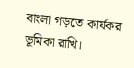বাংলা গড়তে কার্যকর ভূমিকা রাখি।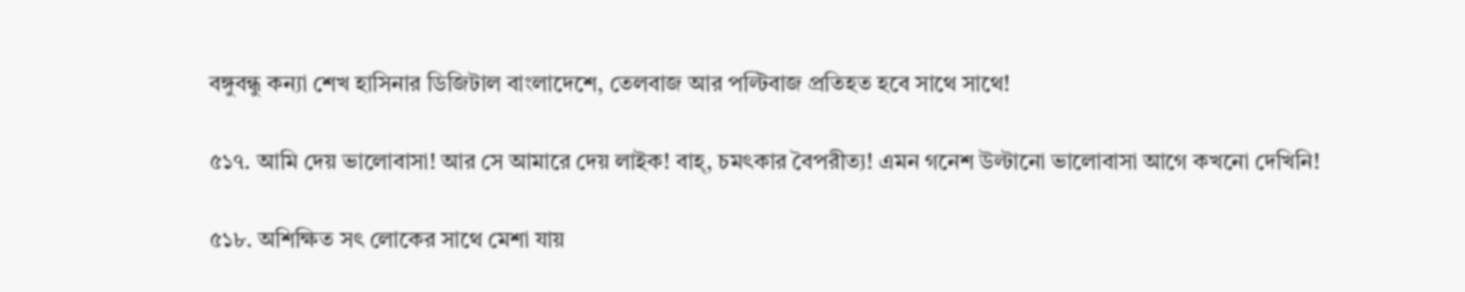বঙ্গুবন্ধু কন্যা শেখ হাসিনার ডিজিটাল বাংলাদেশে, তেলবাজ আর পল্টিবাজ প্রতিহত হবে সাথে সাথে!

৫১৭. আমি দেয় ভালোবাসা! আর সে আমারে দেয় লাইক! বাহ্, চমৎকার বৈপরীত্য! এমন গনেশ উল্টানো ভালোবাসা আগে কখনো দেখিনি!

৫১৮. অশিক্ষিত সৎ লোকের সাথে মেশা যায়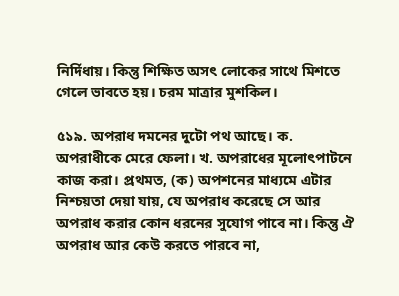নির্দিধায়। কিন্তু শিক্ষিত অসৎ লোকের সাথে মিশতে গেলে ভাবতে হয়। চরম মাত্রার মুশকিল।

৫১৯. অপরাধ দমনের দুটো পথ আছে। ক. অপরাধীকে মেরে ফেলা। খ. অপরাধের মূলোৎপাটনে কাজ করা। প্রথমত, (ক) অপশনের মাধ্যমে এটার নিশ্চয়তা দেয়া যায়, যে অপরাধ করেছে সে আর অপরাধ করার কোন ধরনের সুযোগ পাবে না। কিন্তু ঐ অপরাধ আর কেউ করতে পারবে না,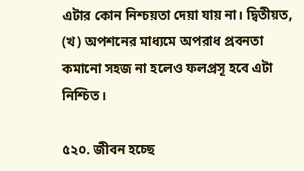এটার কোন নিশ্চয়তা দেয়া যায় না। দ্বিতীয়ত, (খ) অপশনের মাধ্যমে অপরাধ প্রবনতা কমানো সহজ না হলেও ফলপ্রসূ হবে এটা নিশ্চিত।

৫২০. জীবন হচ্ছে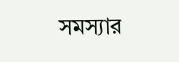সমস্যার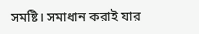সমষ্টি। সমাধান করাই যার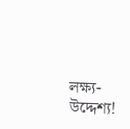লক্ষ্য-উদ্দেশ্য!